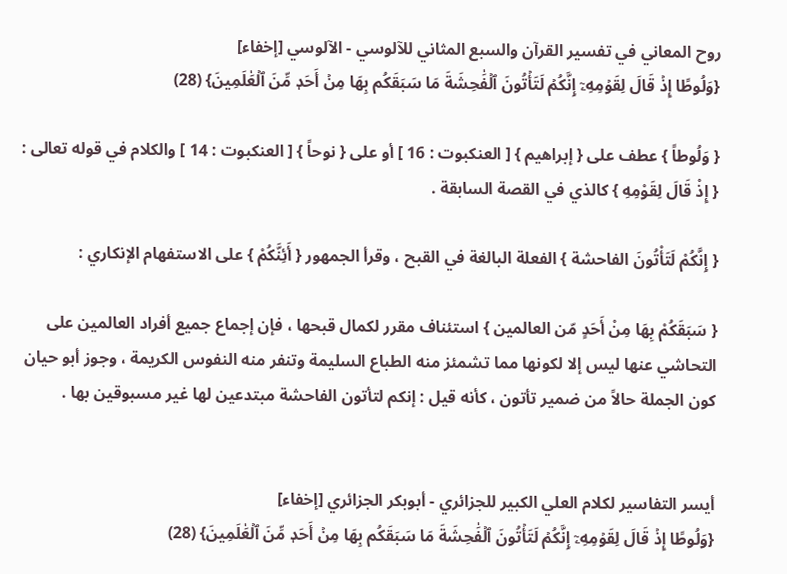روح المعاني في تفسير القرآن والسبع المثاني للآلوسي - الآلوسي [إخفاء]
{وَلُوطًا إِذۡ قَالَ لِقَوۡمِهِۦٓ إِنَّكُمۡ لَتَأۡتُونَ ٱلۡفَٰحِشَةَ مَا سَبَقَكُم بِهَا مِنۡ أَحَدٖ مِّنَ ٱلۡعَٰلَمِينَ} (28)

{ وَلُوطاً } عطف على { إبراهيم } [ العنكبوت : 16 ] أو على { نوحاً } [ العنكبوت : 14 ] والكلام في قوله تعالى : { إِذْ قَالَ لِقَوْمِهِ } كالذي في القصة السابقة .

{ إِنَّكُمْ لَتَأْتُونَ الفاحشة } الفعلة البالغة في القبح ، وقرأ الجمهور { أَئِنَّكُمْ } على الاستفهام الإنكاري :

{ سَبَقَكُمْ بِهَا مِنْ أَحَدٍ مّن العالمين } استئناف مقرر لكمال قبحها ، فإن إجماع جميع أفراد العالمين على التحاشي عنها ليس إلا لكونها مما تشمئز منه الطباع السليمة وتنفر منه النفوس الكريمة ، وجوز أبو حيان كون الجملة حالاً من ضمير تأتون ، كأنه قيل : إنكم لتأتون الفاحشة مبتدعين لها غير مسبوقين بها .


أيسر التفاسير لكلام العلي الكبير للجزائري - أبوبكر الجزائري [إخفاء]
{وَلُوطًا إِذۡ قَالَ لِقَوۡمِهِۦٓ إِنَّكُمۡ لَتَأۡتُونَ ٱلۡفَٰحِشَةَ مَا سَبَقَكُم بِهَا مِنۡ أَحَدٖ مِّنَ ٱلۡعَٰلَمِينَ} (28)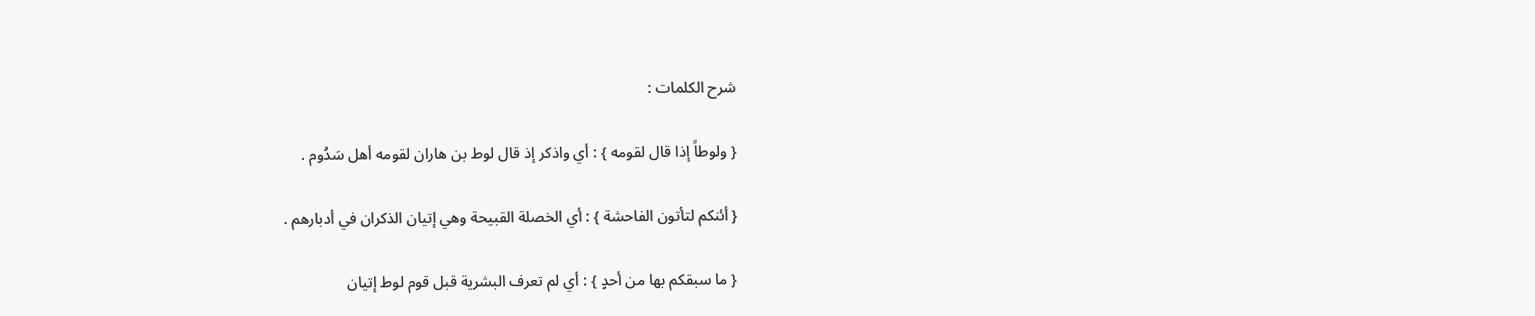شرح الكلمات :

{ ولوطاً إذا قال لقومه } : أي واذكر إذ قال لوط بن هاران لقومه أهل سَدُوم .

{ أئنكم لتأتون الفاحشة } : أي الخصلة القبيحة وهي إتيان الذكران في أدبارهم .

{ ما سبقكم بها من أحدٍ } : أي لم تعرف البشرية قبل قوم لوط إتيان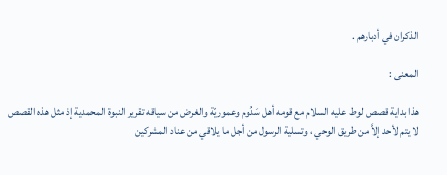الذكران في أدبارهم .

المعنى :

هذا بداية قصص لوط عليه السلام مع قومه أهل سَدُوم وعموريّة والغرض من سياقه تقرير النبوة المحمدية إذ مثل هذه القصص لا يتم لأحد إلاَّ من طريق الوحي ، وتسلية الرسول من أجل ما يلاقي من عناد المشركين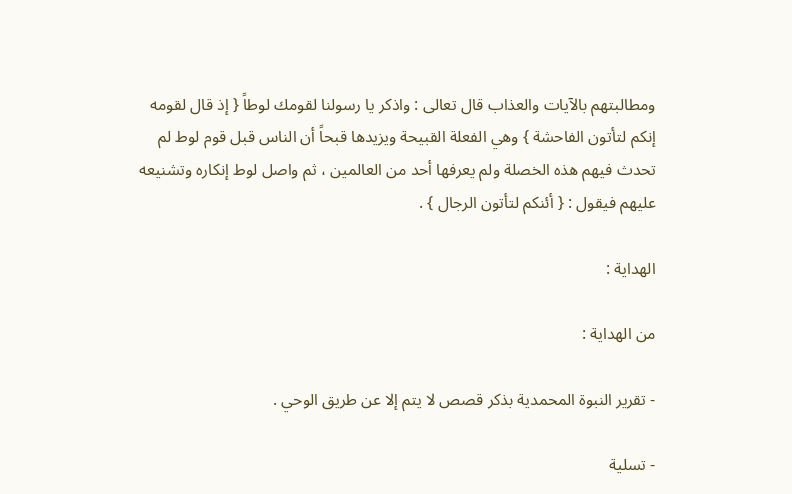ومطالبتهم بالآيات والعذاب قال تعالى : واذكر يا رسولنا لقومك لوطاً { إذ قال لقومه إنكم لتأتون الفاحشة } وهي الفعلة القبيحة ويزيدها قبحاً أن الناس قبل قوم لوط لم تحدث فيهم هذه الخصلة ولم يعرفها أحد من العالمين ، ثم واصل لوط إنكاره وتشنيعه عليهم فيقول : { أئنكم لتأتون الرجال } .

الهداية :

من الهداية :

- تقرير النبوة المحمدية بذكر قصص لا يتم إلا عن طريق الوحي .

- تسلية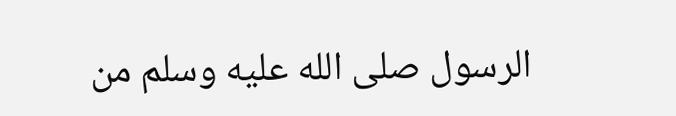الرسول صلى الله عليه وسلم من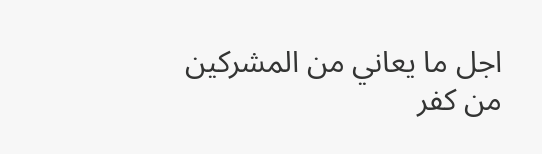اجل ما يعاني من المشركين من كفر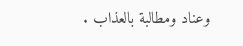وعناد ومطالبة بالعذاب .